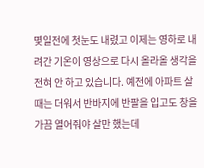몇일전에 첫눈도 내렸고 이제는 영하로 내려간 기온이 영상으로 다시 올라올 생각을 전혀 안 하고 있습니다. 예전에 아파트 살때는 더워서 반바지에 반팔을 입고도 창을 가끔 열어줘야 살만 했는데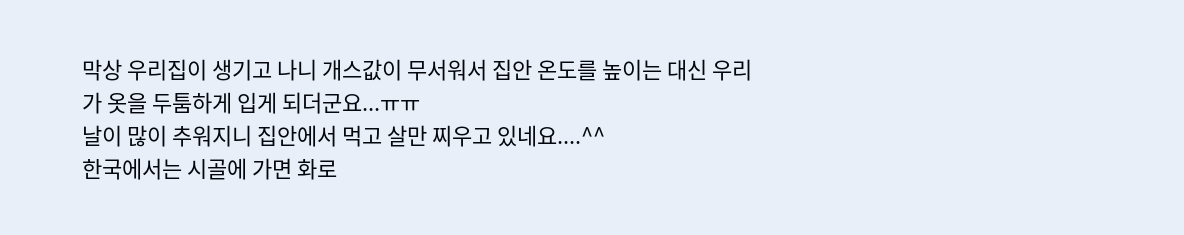막상 우리집이 생기고 나니 개스값이 무서워서 집안 온도를 높이는 대신 우리가 옷을 두툼하게 입게 되더군요...ㅠㅠ
날이 많이 추워지니 집안에서 먹고 살만 찌우고 있네요....^^
한국에서는 시골에 가면 화로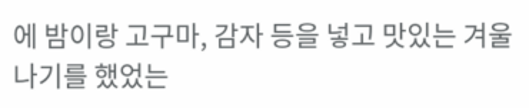에 밤이랑 고구마, 감자 등을 넣고 맛있는 겨울나기를 했었는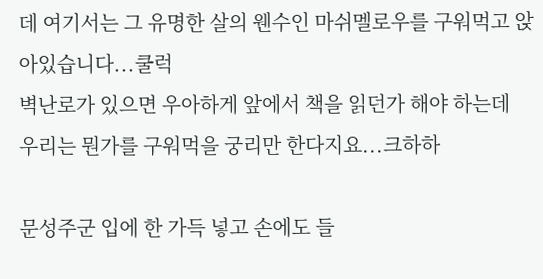데 여기서는 그 유명한 살의 웬수인 마쉬멜로우를 구워먹고 앉아있습니다...쿨럭
벽난로가 있으면 우아하게 앞에서 책을 읽던가 해야 하는데
우리는 뭔가를 구워먹을 궁리만 한다지요...크하하

문성주군 입에 한 가득 넣고 손에도 들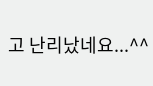고 난리났네요...^^